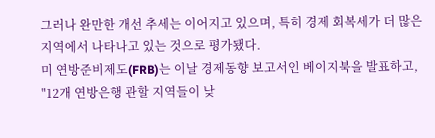그러나 완만한 개선 추세는 이어지고 있으며, 특히 경제 회복세가 더 많은 지역에서 나타나고 있는 것으로 평가됐다.
미 연방준비제도(FRB)는 이날 경제동향 보고서인 베이지북을 발표하고, "12개 연방은행 관할 지역들이 낮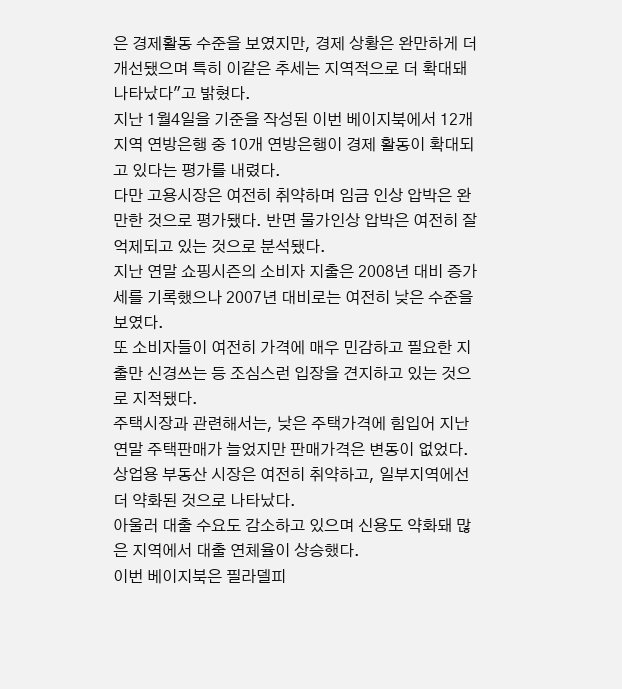은 경제활동 수준을 보였지만, 경제 상황은 완만하게 더 개선됐으며 특히 이같은 추세는 지역적으로 더 확대돼 나타났다"고 밝혔다.
지난 1월4일을 기준을 작성된 이번 베이지북에서 12개지역 연방은행 중 10개 연방은행이 경제 활동이 확대되고 있다는 평가를 내렸다.
다만 고용시장은 여전히 취약하며 임금 인상 압박은 완만한 것으로 평가됐다. 반면 물가인상 압박은 여전히 잘 억제되고 있는 것으로 분석됐다.
지난 연말 쇼핑시즌의 소비자 지출은 2008년 대비 증가세를 기록했으나 2007년 대비로는 여전히 낮은 수준을 보였다.
또 소비자들이 여전히 가격에 매우 민감하고 필요한 지출만 신경쓰는 등 조심스런 입장을 견지하고 있는 것으로 지적됐다.
주택시장과 관련해서는, 낮은 주택가격에 힘입어 지난 연말 주택판매가 늘었지만 판매가격은 변동이 없었다.
상업용 부동산 시장은 여전히 취약하고, 일부지역에선 더 약화된 것으로 나타났다.
아울러 대출 수요도 감소하고 있으며 신용도 약화돼 많은 지역에서 대출 연체율이 상승했다.
이번 베이지북은 필라델피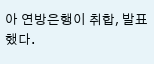아 연방은행이 취합, 발표했다.